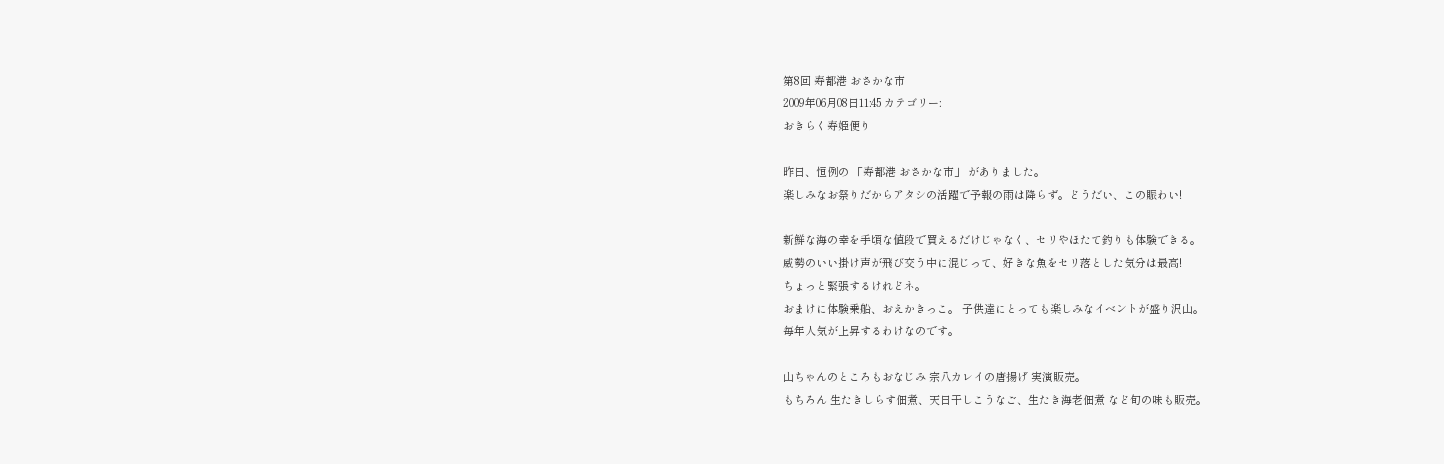第8回 寿都港 おさかな市
2009年06月08日11:45 カテゴリー:
おきらく寿姫便り

昨日、恒例の 「寿都港 おさかな市」 がありました。
楽しみなお祭りだからアタシの活躍で予報の雨は降らず。どうだい、この賑わい!

新鮮な海の幸を手頃な値段で買えるだけじゃなく、セリやほたて釣りも体験できる。
威勢のいい掛け声が飛び交う中に混じって、好きな魚をセリ落とした気分は最高!
ちょっと緊張するけれどネ。
おまけに体験乗船、おえかきっこ。 子供達にとっても楽しみなイベントが盛り沢山。
毎年人気が上昇するわけなのです。

山ちゃんのところもおなじみ 宗八カレイの唐揚げ 実演販売。
もちろん 生たきしらす佃煮、天日干しこうなご、生たき海老佃煮 など旬の味も販売。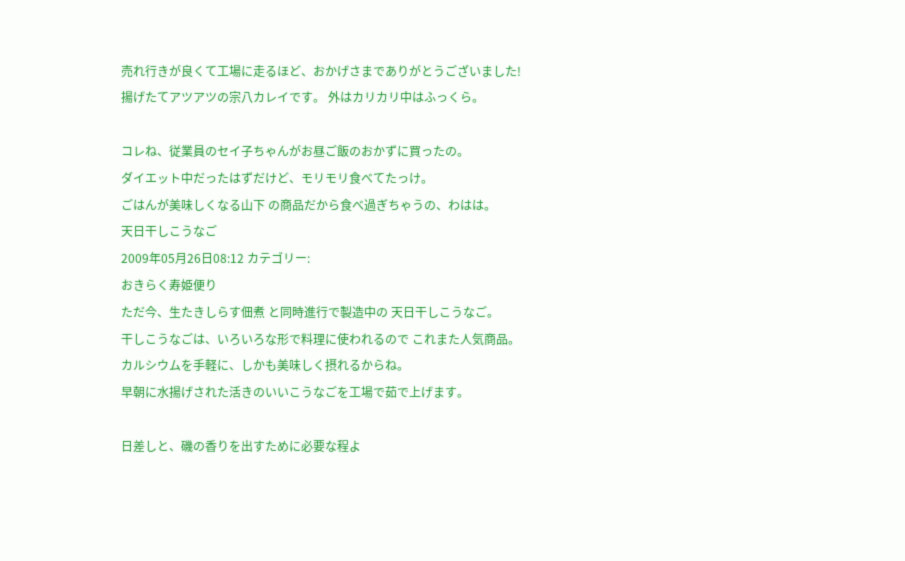売れ行きが良くて工場に走るほど、おかげさまでありがとうございました!
揚げたてアツアツの宗八カレイです。 外はカリカリ中はふっくら。

コレね、従業員のセイ子ちゃんがお昼ご飯のおかずに買ったの。
ダイエット中だったはずだけど、モリモリ食べてたっけ。
ごはんが美味しくなる山下 の商品だから食べ過ぎちゃうの、わはは。
天日干しこうなご
2009年05月26日08:12 カテゴリー:
おきらく寿姫便り
ただ今、生たきしらす佃煮 と同時進行で製造中の 天日干しこうなご。
干しこうなごは、いろいろな形で料理に使われるので これまた人気商品。
カルシウムを手軽に、しかも美味しく摂れるからね。
早朝に水揚げされた活きのいいこうなごを工場で茹で上げます。

日差しと、磯の香りを出すために必要な程よ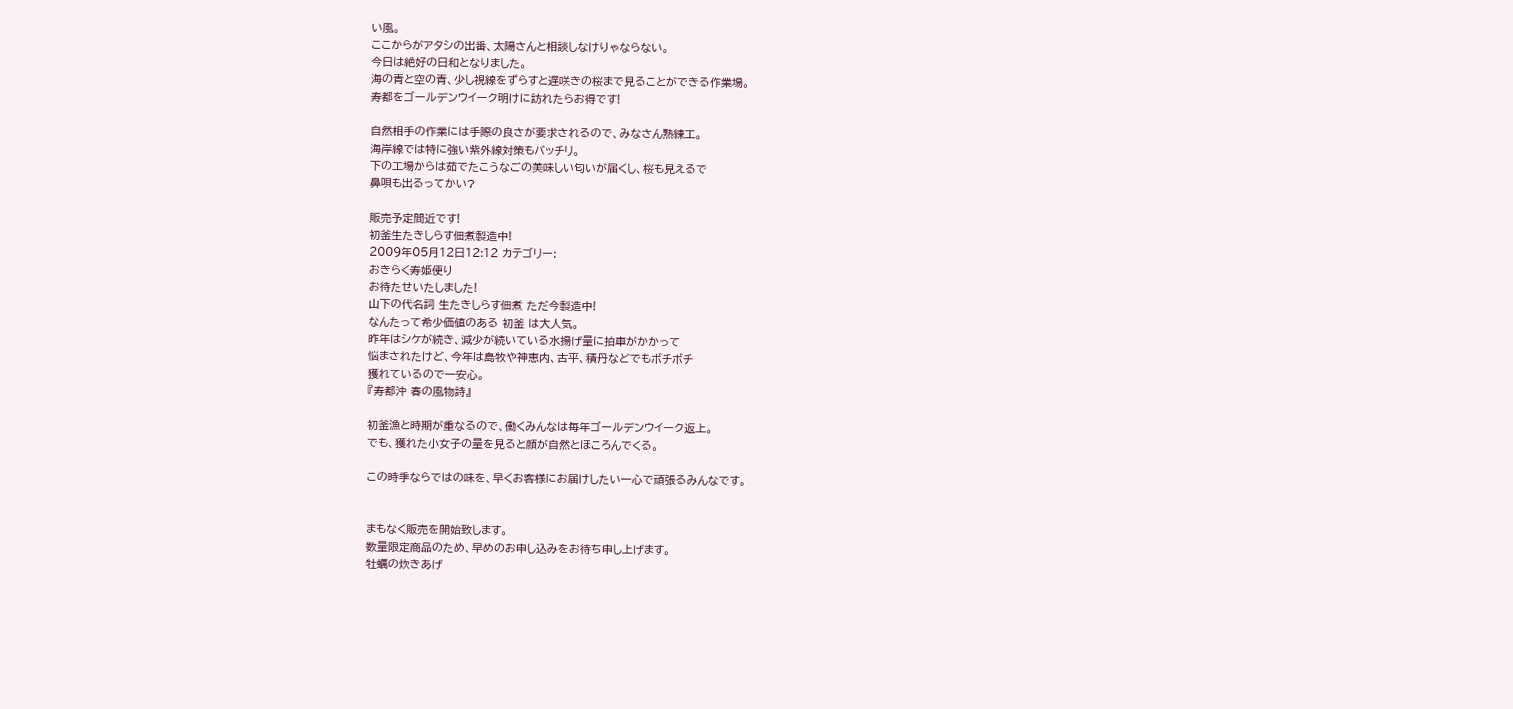い風。
ここからがアタシの出番、太陽さんと相談しなけりゃならない。
今日は絶好の日和となりました。
海の青と空の青、少し視線をずらすと遅咲きの桜まで見ることができる作業場。
寿都をゴールデンウイーク明けに訪れたらお得です!

自然相手の作業には手際の良さが要求されるので、みなさん熟練工。
海岸線では特に強い紫外線対策もバッチリ。
下の工場からは茹でたこうなごの美味しい匂いが届くし、桜も見えるで
鼻唄も出るってかい?

販売予定間近です!
初釜生たきしらす佃煮製造中!
2009年05月12日12:12 カテゴリー:
おきらく寿姫便り
お待たせいたしました!
山下の代名詞 生たきしらす佃煮 ただ今製造中!
なんたって希少価値のある 初釜 は大人気。
昨年はシケが続き、減少が続いている水揚げ量に拍車がかかって
悩まされたけど、今年は島牧や神恵内、古平、積丹などでもボチボチ
獲れているので一安心。
『寿都沖 春の風物詩』

初釜漁と時期が重なるので、働くみんなは毎年ゴールデンウイーク返上。
でも、獲れた小女子の量を見ると顔が自然とほころんでくる。

この時季ならではの味を、早くお客様にお届けしたい一心で頑張るみんなです。


まもなく販売を開始致します。
数量限定商品のため、早めのお申し込みをお待ち申し上げます。
牡蠣の炊きあげ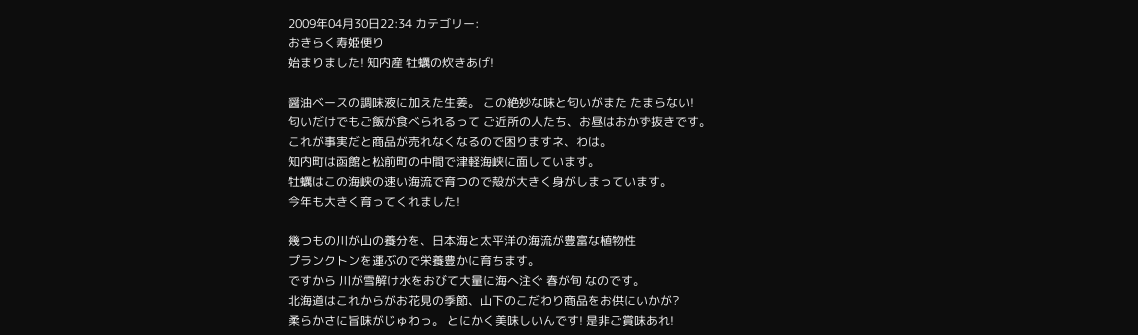2009年04月30日22:34 カテゴリー:
おきらく寿姫便り
始まりました! 知内産 牡蠣の炊きあげ!

醤油ベースの調味液に加えた生姜。 この絶妙な味と匂いがまた たまらない!
匂いだけでもご飯が食べられるって ご近所の人たち、お昼はおかず抜きです。
これが事実だと商品が売れなくなるので困りますネ、わは。
知内町は函館と松前町の中間で津軽海峡に面しています。
牡蠣はこの海峡の速い海流で育つので殻が大きく身がしまっています。
今年も大きく育ってくれました!

幾つもの川が山の養分を、日本海と太平洋の海流が豊富な植物性
プランクトンを運ぶので栄養豊かに育ちます。
ですから 川が雪解け水をおびて大量に海へ注ぐ 春が旬 なのです。
北海道はこれからがお花見の季節、山下のこだわり商品をお供にいかが?
柔らかさに旨味がじゅわっ。 とにかく美味しいんです! 是非ご賞味あれ!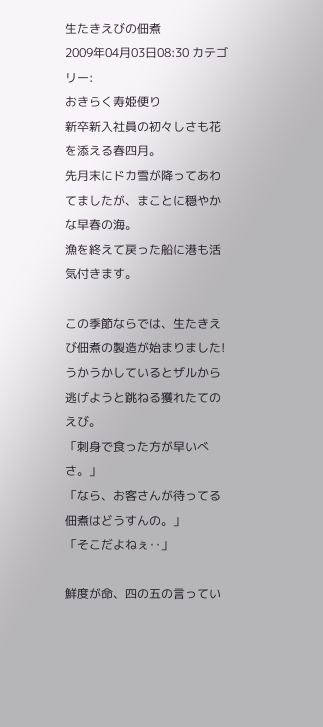生たきえびの佃煮
2009年04月03日08:30 カテゴリー:
おきらく寿姫便り
新卒新入社員の初々しさも花を添える春四月。
先月末にドカ雪が降ってあわてましたが、まことに穏やかな早春の海。
漁を終えて戻った船に港も活気付きます。

この季節ならでは、生たきえび佃煮の製造が始まりました!
うかうかしているとザルから逃げようと跳ねる獲れたてのえび。
「刺身で食った方が早いべさ。」
「なら、お客さんが待ってる佃煮はどうすんの。」
「そこだよねぇ‥」

鮮度が命、四の五の言ってい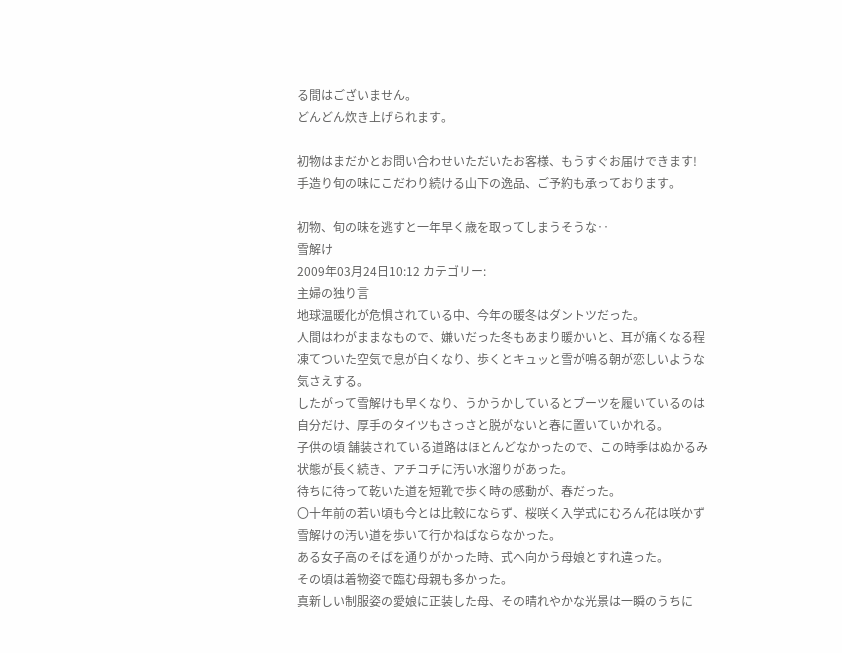る間はございません。
どんどん炊き上げられます。

初物はまだかとお問い合わせいただいたお客様、もうすぐお届けできます!
手造り旬の味にこだわり続ける山下の逸品、ご予約も承っております。

初物、旬の味を逃すと一年早く歳を取ってしまうそうな‥
雪解け
2009年03月24日10:12 カテゴリー:
主婦の独り言
地球温暖化が危惧されている中、今年の暖冬はダントツだった。
人間はわがままなもので、嫌いだった冬もあまり暖かいと、耳が痛くなる程
凍てついた空気で息が白くなり、歩くとキュッと雪が鳴る朝が恋しいような
気さえする。
したがって雪解けも早くなり、うかうかしているとブーツを履いているのは
自分だけ、厚手のタイツもさっさと脱がないと春に置いていかれる。
子供の頃 舗装されている道路はほとんどなかったので、この時季はぬかるみ
状態が長く続き、アチコチに汚い水溜りがあった。
待ちに待って乾いた道を短靴で歩く時の感動が、春だった。
〇十年前の若い頃も今とは比較にならず、桜咲く入学式にむろん花は咲かず
雪解けの汚い道を歩いて行かねばならなかった。
ある女子高のそばを通りがかった時、式へ向かう母娘とすれ違った。
その頃は着物姿で臨む母親も多かった。
真新しい制服姿の愛娘に正装した母、その晴れやかな光景は一瞬のうちに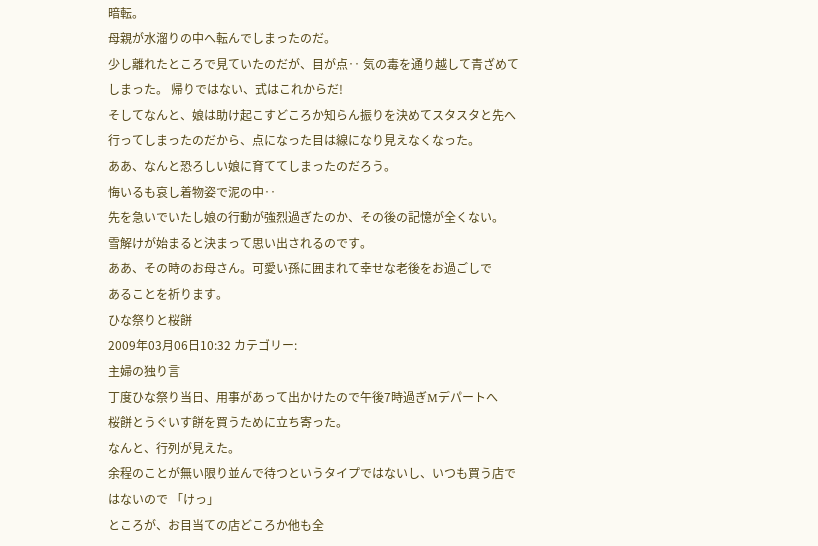暗転。
母親が水溜りの中へ転んでしまったのだ。
少し離れたところで見ていたのだが、目が点‥ 気の毒を通り越して青ざめて
しまった。 帰りではない、式はこれからだ!
そしてなんと、娘は助け起こすどころか知らん振りを決めてスタスタと先へ
行ってしまったのだから、点になった目は線になり見えなくなった。
ああ、なんと恐ろしい娘に育ててしまったのだろう。
悔いるも哀し着物姿で泥の中‥
先を急いでいたし娘の行動が強烈過ぎたのか、その後の記憶が全くない。
雪解けが始まると決まって思い出されるのです。
ああ、その時のお母さん。可愛い孫に囲まれて幸せな老後をお過ごしで
あることを祈ります。
ひな祭りと桜餅
2009年03月06日10:32 カテゴリー:
主婦の独り言
丁度ひな祭り当日、用事があって出かけたので午後7時過ぎMデパートへ
桜餅とうぐいす餅を買うために立ち寄った。
なんと、行列が見えた。
余程のことが無い限り並んで待つというタイプではないし、いつも買う店で
はないので 「けっ」
ところが、お目当ての店どころか他も全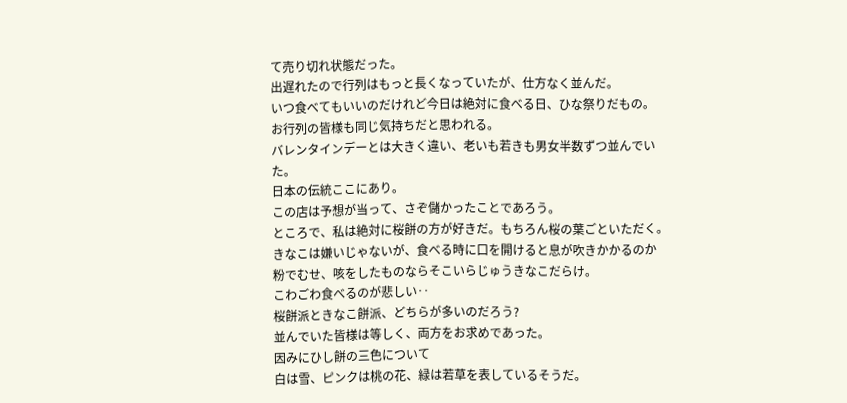て売り切れ状態だった。
出遅れたので行列はもっと長くなっていたが、仕方なく並んだ。
いつ食べてもいいのだけれど今日は絶対に食べる日、ひな祭りだもの。
お行列の皆様も同じ気持ちだと思われる。
バレンタインデーとは大きく違い、老いも若きも男女半数ずつ並んでいた。
日本の伝統ここにあり。
この店は予想が当って、さぞ儲かったことであろう。
ところで、私は絶対に桜餅の方が好きだ。もちろん桜の葉ごといただく。
きなこは嫌いじゃないが、食べる時に口を開けると息が吹きかかるのか
粉でむせ、咳をしたものならそこいらじゅうきなこだらけ。
こわごわ食べるのが悲しい‥
桜餅派ときなこ餅派、どちらが多いのだろう?
並んでいた皆様は等しく、両方をお求めであった。
因みにひし餅の三色について
白は雪、ピンクは桃の花、緑は若草を表しているそうだ。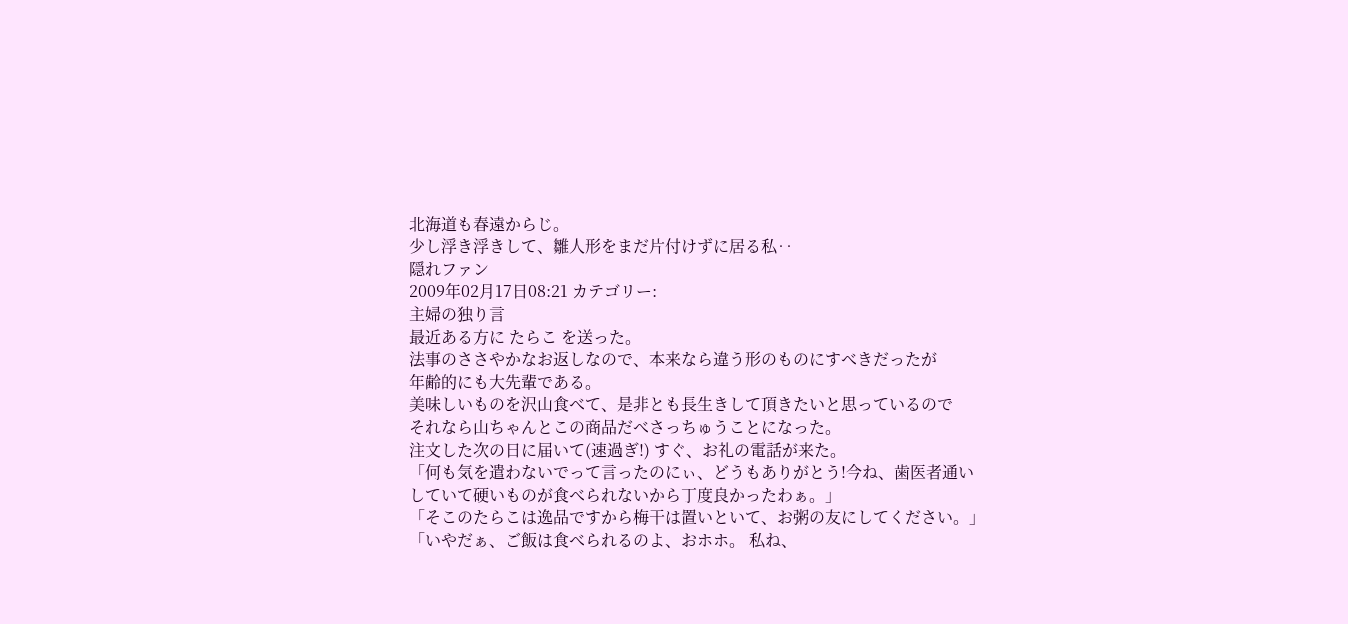北海道も春遠からじ。
少し浮き浮きして、雛人形をまだ片付けずに居る私‥
隠れファン
2009年02月17日08:21 カテゴリー:
主婦の独り言
最近ある方に たらこ を送った。
法事のささやかなお返しなので、本来なら違う形のものにすべきだったが
年齢的にも大先輩である。
美味しいものを沢山食べて、是非とも長生きして頂きたいと思っているので
それなら山ちゃんとこの商品だべさっちゅうことになった。
注文した次の日に届いて(速過ぎ!) すぐ、お礼の電話が来た。
「何も気を遣わないでって言ったのにぃ、どうもありがとう!今ね、歯医者通い
していて硬いものが食べられないから丁度良かったわぁ。」
「そこのたらこは逸品ですから梅干は置いといて、お粥の友にしてください。」
「いやだぁ、ご飯は食べられるのよ、おホホ。 私ね、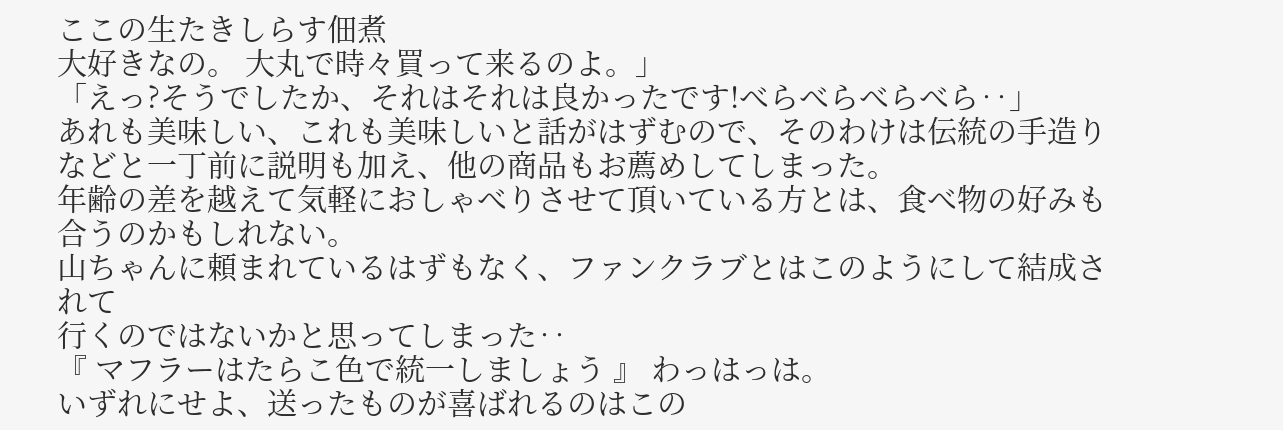ここの生たきしらす佃煮
大好きなの。 大丸で時々買って来るのよ。」
「えっ?そうでしたか、それはそれは良かったです!べらべらべらべら‥」
あれも美味しい、これも美味しいと話がはずむので、そのわけは伝統の手造り
などと一丁前に説明も加え、他の商品もお薦めしてしまった。
年齢の差を越えて気軽におしゃべりさせて頂いている方とは、食べ物の好みも
合うのかもしれない。
山ちゃんに頼まれているはずもなく、ファンクラブとはこのようにして結成されて
行くのではないかと思ってしまった‥
『 マフラーはたらこ色で統一しましょう 』 わっはっは。
いずれにせよ、送ったものが喜ばれるのはこの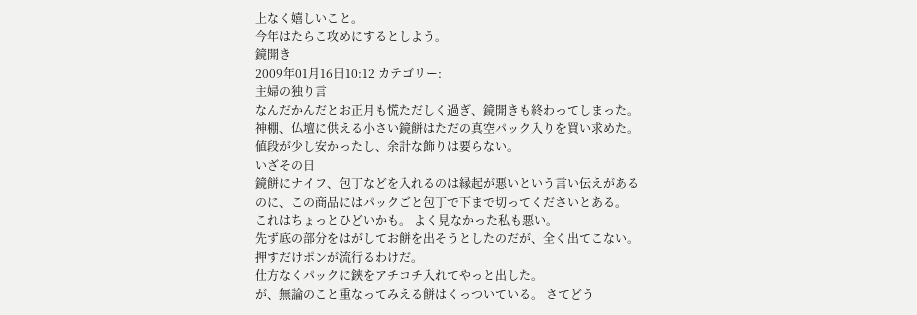上なく嬉しいこと。
今年はたらこ攻めにするとしよう。
鏡開き
2009年01月16日10:12 カテゴリー:
主婦の独り言
なんだかんだとお正月も慌ただしく過ぎ、鏡開きも終わってしまった。
神棚、仏壇に供える小さい鏡餅はただの真空パック入りを買い求めた。
値段が少し安かったし、余計な飾りは要らない。
いざその日
鏡餅にナイフ、包丁などを入れるのは縁起が悪いという言い伝えがある
のに、この商品にはパックごと包丁で下まで切ってくださいとある。
これはちょっとひどいかも。 よく見なかった私も悪い。
先ず底の部分をはがしてお餅を出そうとしたのだが、全く出てこない。
押すだけポンが流行るわけだ。
仕方なくパックに鋏をアチコチ入れてやっと出した。
が、無論のこと重なってみえる餅はくっついている。 さてどう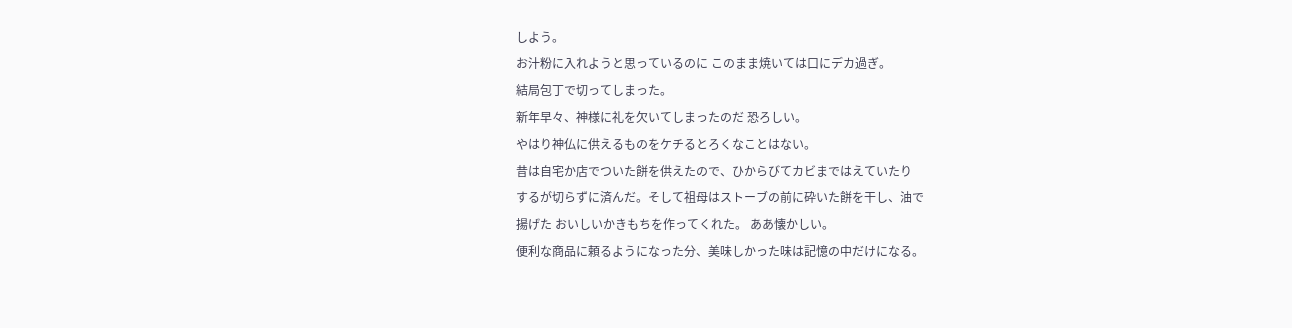しよう。
お汁粉に入れようと思っているのに このまま焼いては口にデカ過ぎ。
結局包丁で切ってしまった。
新年早々、神様に礼を欠いてしまったのだ 恐ろしい。
やはり神仏に供えるものをケチるとろくなことはない。
昔は自宅か店でついた餅を供えたので、ひからびてカビまではえていたり
するが切らずに済んだ。そして祖母はストーブの前に砕いた餅を干し、油で
揚げた おいしいかきもちを作ってくれた。 ああ懐かしい。
便利な商品に頼るようになった分、美味しかった味は記憶の中だけになる。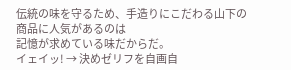伝統の味を守るため、手造りにこだわる山下の商品に人気があるのは
記憶が求めている味だからだ。
イェイッ! → 決めゼリフを自画自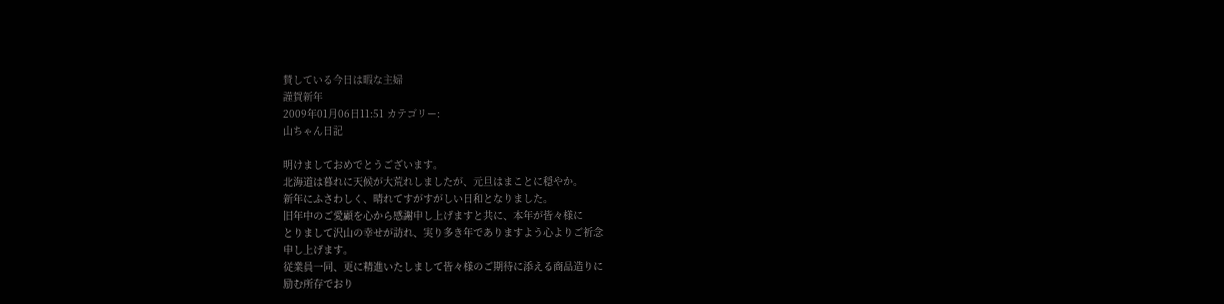賛している今日は暇な主婦
謹賀新年
2009年01月06日11:51 カテゴリー:
山ちゃん日記

明けましておめでとうございます。
北海道は暮れに天候が大荒れしましたが、元旦はまことに穏やか。
新年にふさわしく、晴れてすがすがしい日和となりました。
旧年中のご愛顧を心から感謝申し上げますと共に、本年が皆々様に
とりまして沢山の幸せが訪れ、実り多き年でありますよう心よりご祈念
申し上げます。
従業員一同、更に精進いたしまして皆々様のご期待に添える商品造りに
励む所存でおり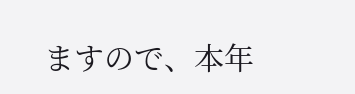ますので、本年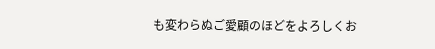も変わらぬご愛顧のほどをよろしくお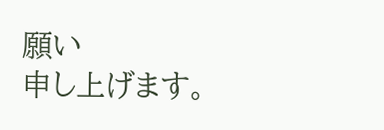願い
申し上げます。